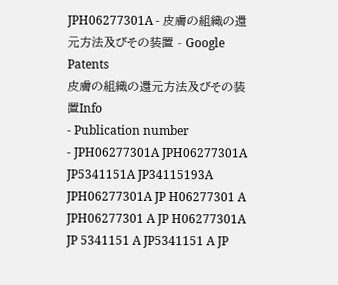JPH06277301A - 皮膚の組織の還元方法及びその装置 - Google Patents
皮膚の組織の還元方法及びその装置Info
- Publication number
- JPH06277301A JPH06277301A JP5341151A JP34115193A JPH06277301A JP H06277301 A JPH06277301 A JP H06277301A JP 5341151 A JP5341151 A JP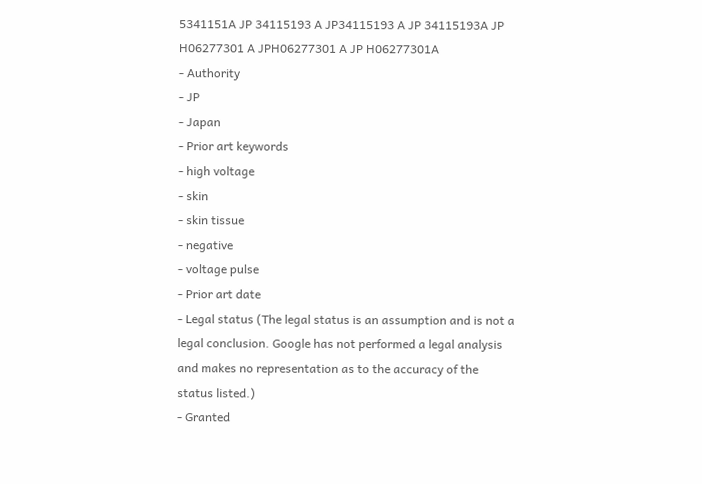5341151A JP 34115193 A JP34115193 A JP 34115193A JP H06277301 A JPH06277301 A JP H06277301A
- Authority
- JP
- Japan
- Prior art keywords
- high voltage
- skin
- skin tissue
- negative
- voltage pulse
- Prior art date
- Legal status (The legal status is an assumption and is not a legal conclusion. Google has not performed a legal analysis and makes no representation as to the accuracy of the status listed.)
- Granted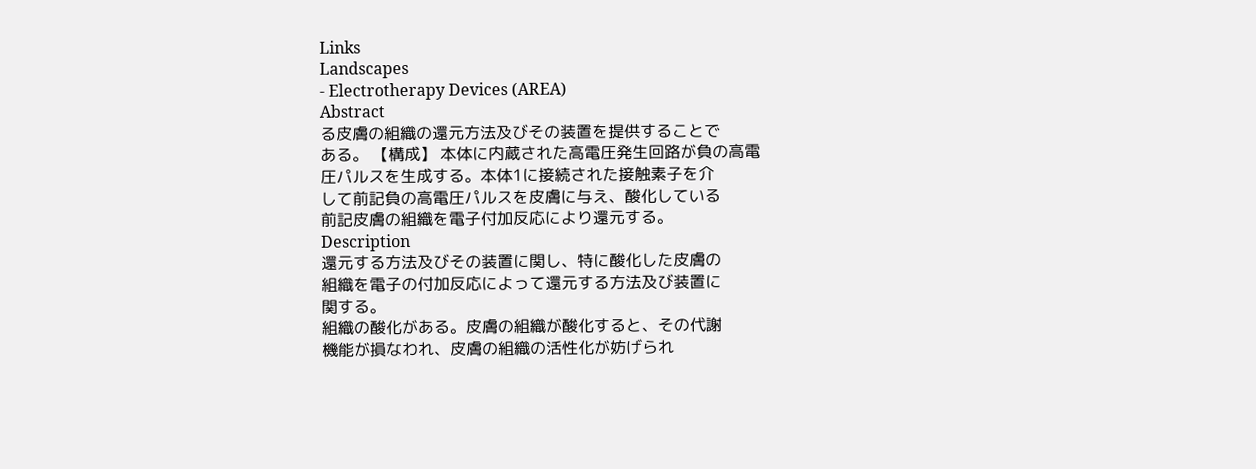Links
Landscapes
- Electrotherapy Devices (AREA)
Abstract
る皮膚の組織の還元方法及びその装置を提供することで
ある。 【構成】 本体に内蔵された高電圧発生回路が負の高電
圧パルスを生成する。本体1に接続された接触素子を介
して前記負の高電圧パルスを皮膚に与え、酸化している
前記皮膚の組織を電子付加反応により還元する。
Description
還元する方法及びその装置に関し、特に酸化した皮膚の
組織を電子の付加反応によって還元する方法及び装置に
関する。
組織の酸化がある。皮膚の組織が酸化すると、その代謝
機能が損なわれ、皮膚の組織の活性化が妨げられ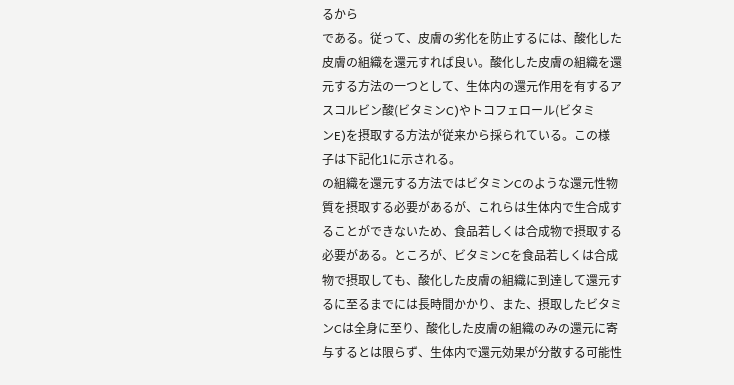るから
である。従って、皮膚の劣化を防止するには、酸化した
皮膚の組織を還元すれば良い。酸化した皮膚の組織を還
元する方法の一つとして、生体内の還元作用を有するア
スコルビン酸(ビタミンC)やトコフェロール(ビタミ
ンE)を摂取する方法が従来から採られている。この様
子は下記化1に示される。
の組織を還元する方法ではビタミンCのような還元性物
質を摂取する必要があるが、これらは生体内で生合成す
ることができないため、食品若しくは合成物で摂取する
必要がある。ところが、ビタミンCを食品若しくは合成
物で摂取しても、酸化した皮膚の組織に到達して還元す
るに至るまでには長時間かかり、また、摂取したビタミ
ンCは全身に至り、酸化した皮膚の組織のみの還元に寄
与するとは限らず、生体内で還元効果が分散する可能性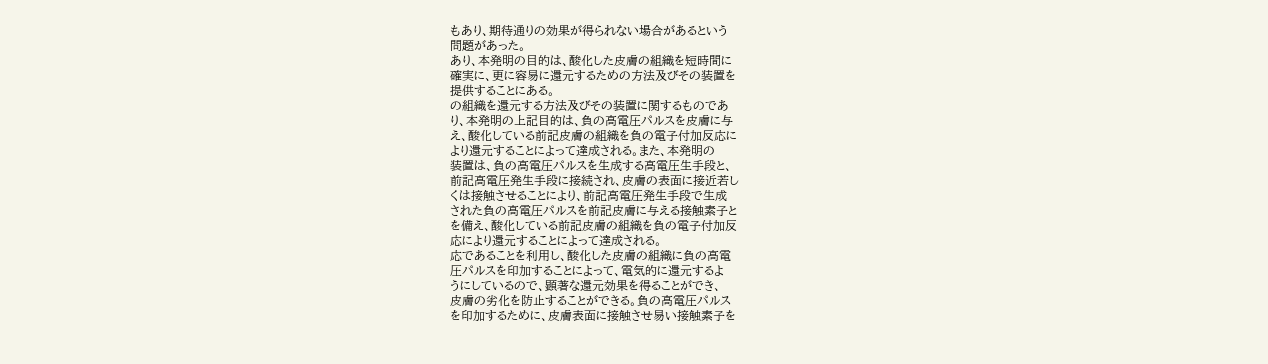もあり、期待通りの効果が得られない場合があるという
問題があった。
あり、本発明の目的は、酸化した皮膚の組織を短時間に
確実に、更に容易に還元するための方法及びその装置を
提供することにある。
の組織を還元する方法及びその装置に関するものであ
り、本発明の上記目的は、負の高電圧パルスを皮膚に与
え、酸化している前記皮膚の組織を負の電子付加反応に
より還元することによって達成される。また、本発明の
装置は、負の高電圧パルスを生成する高電圧生手段と、
前記高電圧発生手段に接続され、皮膚の表面に接近若し
くは接触させることにより、前記高電圧発生手段で生成
された負の高電圧パルスを前記皮膚に与える接触素子と
を備え、酸化している前記皮膚の組織を負の電子付加反
応により還元することによって達成される。
応であることを利用し、酸化した皮膚の組織に負の高電
圧パルスを印加することによって、電気的に還元するよ
うにしているので、顕著な還元効果を得ることができ、
皮膚の劣化を防止することができる。負の高電圧パルス
を印加するために、皮膚表面に接触させ易い接触素子を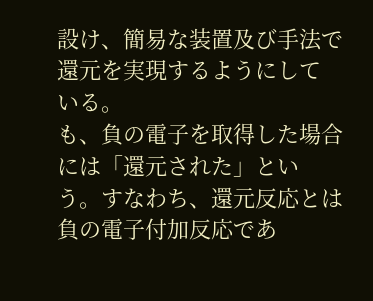設け、簡易な装置及び手法で還元を実現するようにして
いる。
も、負の電子を取得した場合には「還元された」とい
う。すなわち、還元反応とは負の電子付加反応であ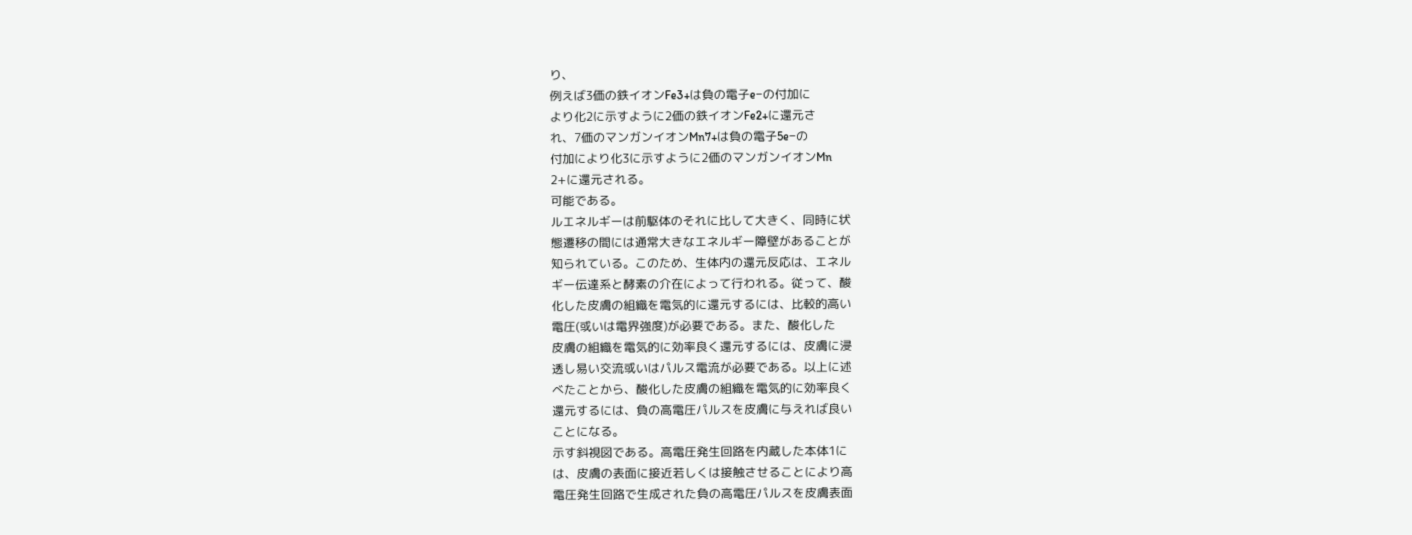り、
例えば3価の鉄イオンFe3+は負の電子e−の付加に
より化2に示すように2価の鉄イオンFe2+に還元さ
れ、7価のマンガンイオンMn7+は負の電子5e−の
付加により化3に示すように2価のマンガンイオンMn
2+に還元される。
可能である。
ルエネルギーは前駆体のそれに比して大きく、同時に状
態遷移の間には通常大きなエネルギー障壁があることが
知られている。このため、生体内の還元反応は、エネル
ギー伝達系と酵素の介在によって行われる。従って、酸
化した皮膚の組織を電気的に還元するには、比較的高い
電圧(或いは電界強度)が必要である。また、酸化した
皮膚の組織を電気的に効率良く還元するには、皮膚に浸
透し易い交流或いはパルス電流が必要である。以上に述
べたことから、酸化した皮膚の組織を電気的に効率良く
還元するには、負の高電圧パルスを皮膚に与えれば良い
ことになる。
示す斜視図である。高電圧発生回路を内蔵した本体1に
は、皮膚の表面に接近若しくは接触させることにより高
電圧発生回路で生成された負の高電圧パルスを皮膚表面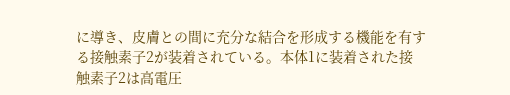に導き、皮膚との間に充分な結合を形成する機能を有す
る接触素子2が装着されている。本体1に装着された接
触素子2は高電圧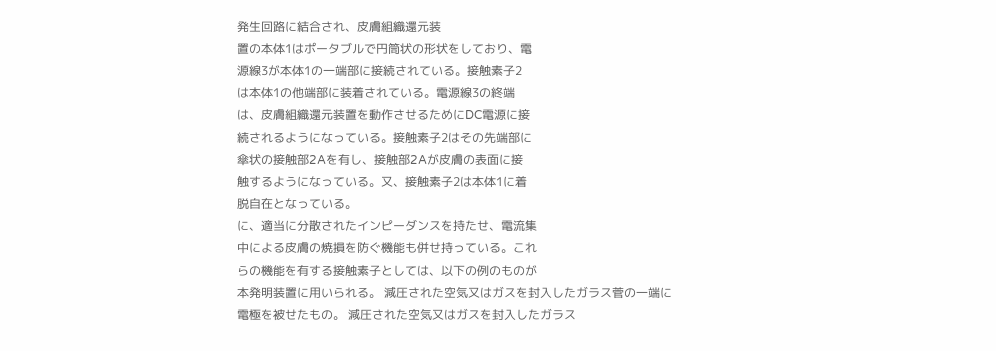発生回路に結合され、皮膚組織還元装
置の本体1はポータブルで円筒状の形状をしており、電
源線3が本体1の一端部に接続されている。接触素子2
は本体1の他端部に装着されている。電源線3の終端
は、皮膚組織還元装置を動作させるためにDC電源に接
続されるようになっている。接触素子2はその先端部に
傘状の接触部2Aを有し、接触部2Aが皮膚の表面に接
触するようになっている。又、接触素子2は本体1に着
脱自在となっている。
に、適当に分散されたインピーダンスを持たせ、電流集
中による皮膚の焼損を防ぐ機能も併せ持っている。これ
らの機能を有する接触素子としては、以下の例のものが
本発明装置に用いられる。 減圧された空気又はガスを封入したガラス菅の一端に
電極を被せたもの。 減圧された空気又はガスを封入したガラス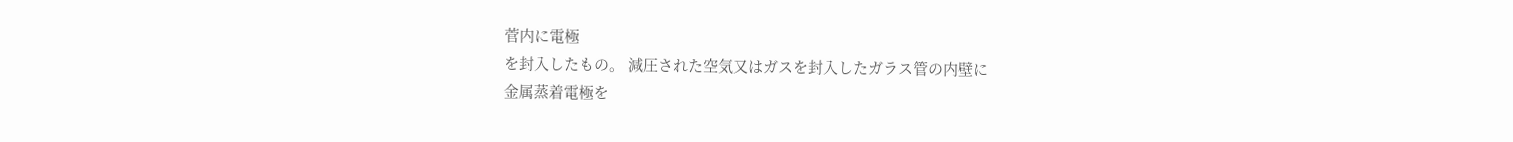菅内に電極
を封入したもの。 減圧された空気又はガスを封入したガラス管の内壁に
金属蒸着電極を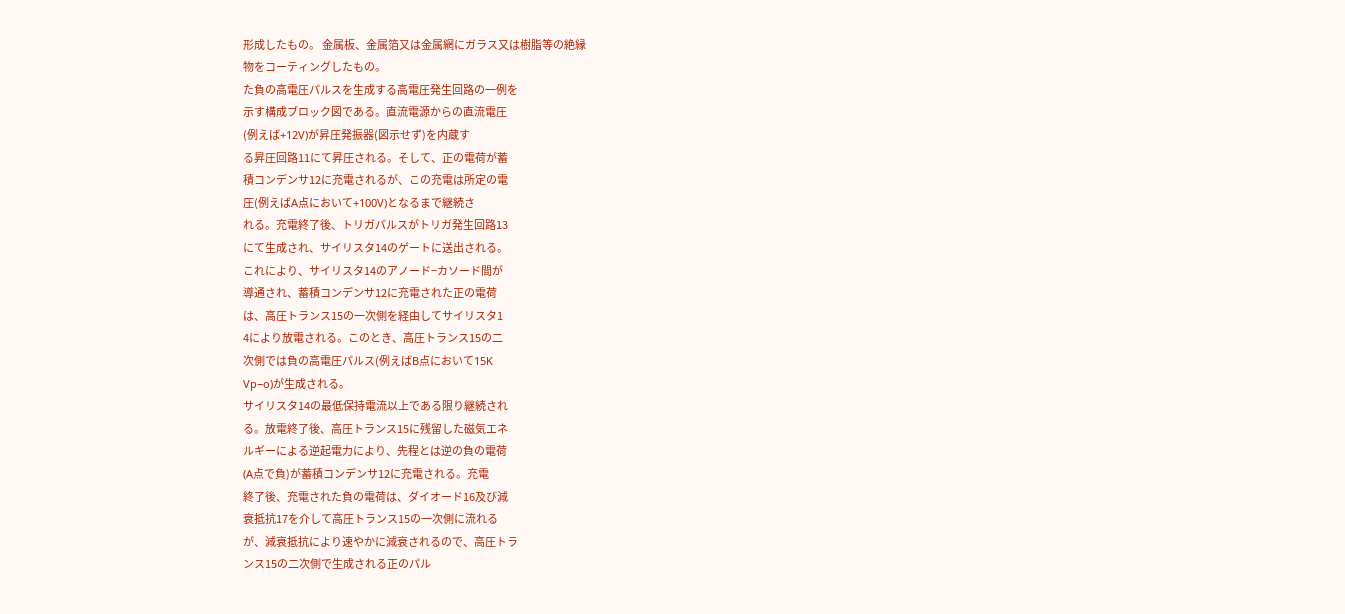形成したもの。 金属板、金属箔又は金属網にガラス又は樹脂等の絶縁
物をコーティングしたもの。
た負の高電圧パルスを生成する高電圧発生回路の一例を
示す構成ブロック図である。直流電源からの直流電圧
(例えば+12V)が昇圧発振器(図示せず)を内蔵す
る昇圧回路11にて昇圧される。そして、正の電荷が蓄
積コンデンサ12に充電されるが、この充電は所定の電
圧(例えばA点において+100V)となるまで継続さ
れる。充電終了後、トリガパルスがトリガ発生回路13
にて生成され、サイリスタ14のゲートに送出される。
これにより、サイリスタ14のアノード−カソード間が
導通され、蓄積コンデンサ12に充電された正の電荷
は、高圧トランス15の一次側を経由してサイリスタ1
4により放電される。このとき、高圧トランス15の二
次側では負の高電圧パルス(例えばB点において15K
Vp−o)が生成される。
サイリスタ14の最低保持電流以上である限り継続され
る。放電終了後、高圧トランス15に残留した磁気エネ
ルギーによる逆起電力により、先程とは逆の負の電荷
(A点で負)が蓄積コンデンサ12に充電される。充電
終了後、充電された負の電荷は、ダイオード16及び減
衰抵抗17を介して高圧トランス15の一次側に流れる
が、減衰抵抗により速やかに減衰されるので、高圧トラ
ンス15の二次側で生成される正のパル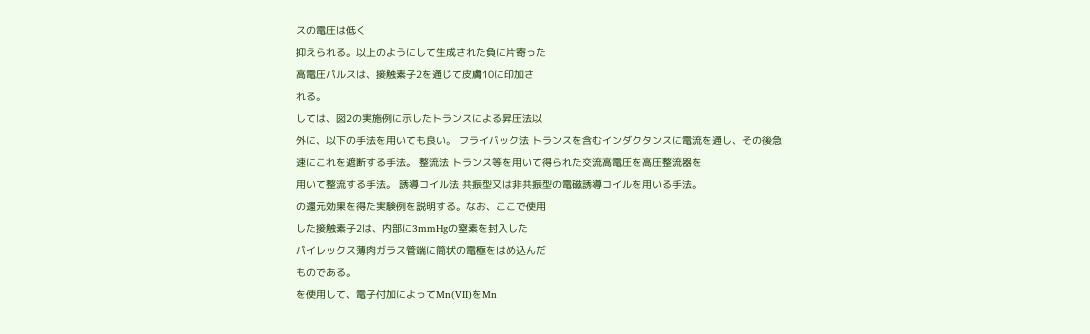スの電圧は低く
抑えられる。以上のようにして生成された負に片寄った
高電圧パルスは、接触素子2を通じて皮膚10に印加さ
れる。
しては、図2の実施例に示したトランスによる昇圧法以
外に、以下の手法を用いても良い。 フライバック法 トランスを含むインダクタンスに電流を通し、その後急
速にこれを遮断する手法。 整流法 トランス等を用いて得られた交流高電圧を高圧整流器を
用いて整流する手法。 誘導コイル法 共振型又は非共振型の電磁誘導コイルを用いる手法。
の還元効果を得た実験例を説明する。なお、ここで使用
した接触素子2は、内部に3mmHgの窒素を封入した
パイレックス薄肉ガラス管端に筒状の電極をはめ込んだ
ものである。
を使用して、電子付加によってMn(VII)をMn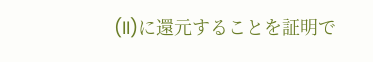(II)に還元することを証明で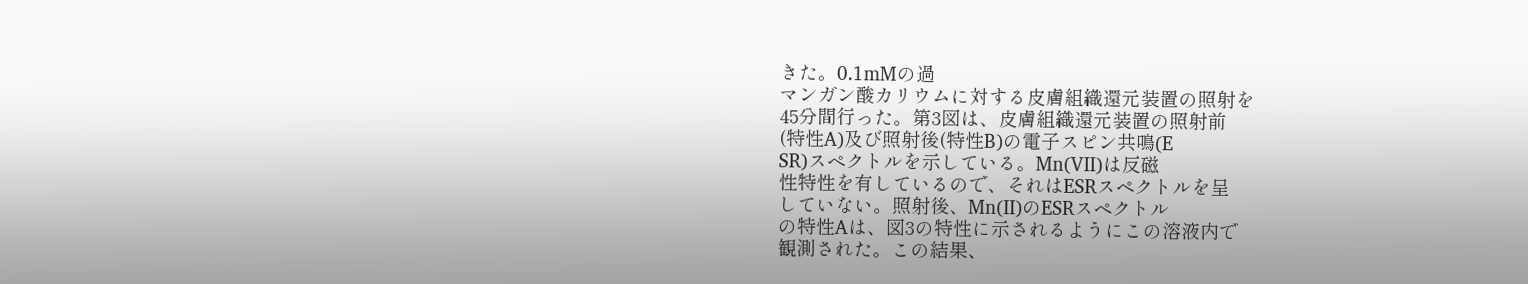きた。0.1mMの過
マンガン酸カリウムに対する皮膚組織還元装置の照射を
45分間行った。第3図は、皮膚組織還元装置の照射前
(特性A)及び照射後(特性B)の電子スピン共鳴(E
SR)スペクトルを示している。Mn(VII)は反磁
性特性を有しているので、それはESRスペクトルを呈
していない。照射後、Mn(II)のESRスペクトル
の特性Aは、図3の特性に示されるようにこの溶液内で
観測された。この結果、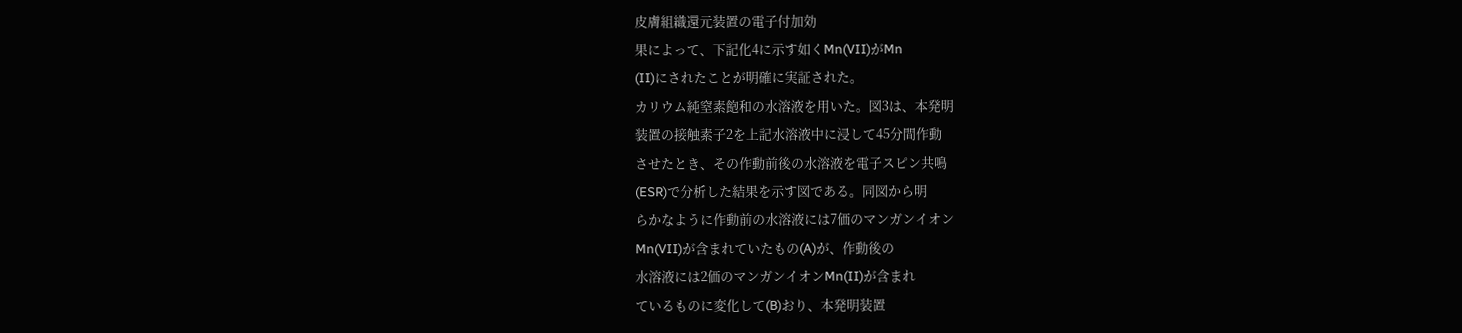皮膚組織還元装置の電子付加効
果によって、下記化4に示す如くMn(VII)がMn
(II)にされたことが明確に実証された。
カリウム純窒素飽和の水溶液を用いた。図3は、本発明
装置の接触素子2を上記水溶液中に浸して45分間作動
させたとき、その作動前後の水溶液を電子スピン共鳴
(ESR)で分析した結果を示す図である。同図から明
らかなように作動前の水溶液には7価のマンガンイオン
Mn(VII)が含まれていたもの(A)が、作動後の
水溶液には2価のマンガンイオンMn(II)が含まれ
ているものに変化して(B)おり、本発明装置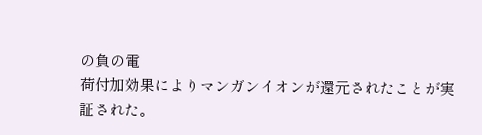の負の電
荷付加効果によりマンガンイオンが還元されたことが実
証された。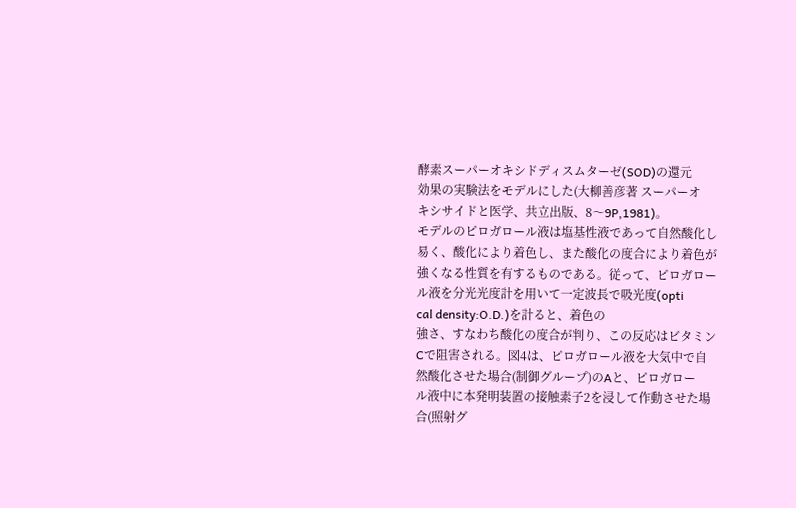酵素スーパーオキシドディスムターゼ(SOD)の還元
効果の実験法をモデルにした(大柳善彦著 スーパーオ
キシサイドと医学、共立出版、8〜9P,1981)。
モデルのピロガロール液は塩基性液であって自然酸化し
易く、酸化により着色し、また酸化の度合により着色が
強くなる性質を有するものである。従って、ピロガロー
ル液を分光光度計を用いて一定波長で吸光度(opti
cal density:O.D.)を計ると、着色の
強さ、すなわち酸化の度合が判り、この反応はビタミン
Cで阻害される。図4は、ピロガロール液を大気中で自
然酸化させた場合(制御グループ)のAと、ピロガロー
ル液中に本発明装置の接触素子2を浸して作動させた場
合(照射グ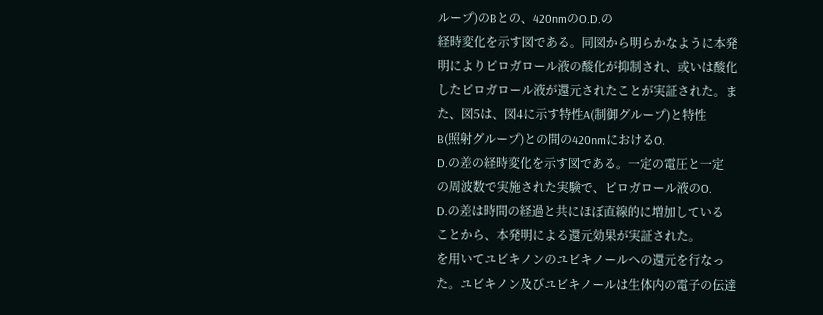ループ)のBとの、420nmのO.D.の
経時変化を示す図である。同図から明らかなように本発
明によりピロガロール液の酸化が抑制され、或いは酸化
したピロガロール液が還元されたことが実証された。ま
た、図5は、図4に示す特性A(制御グループ)と特性
B(照射グループ)との間の420nmにおけるO.
D.の差の経時変化を示す図である。一定の電圧と一定
の周波数で実施された実験で、ピロガロール液のO.
D.の差は時間の経過と共にほぼ直線的に増加している
ことから、本発明による還元効果が実証された。
を用いてユビキノンのユビキノールへの還元を行なっ
た。ユビキノン及びユビキノールは生体内の電子の伝達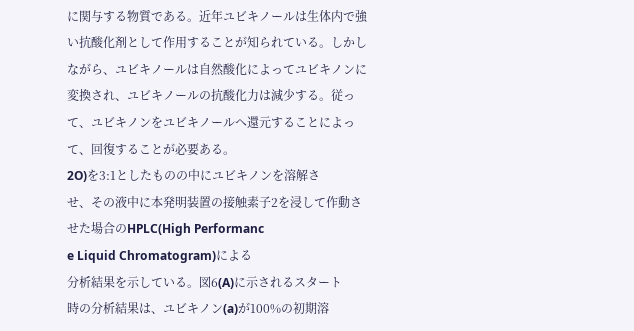に関与する物質である。近年ユビキノールは生体内で強
い抗酸化剤として作用することが知られている。しかし
ながら、ユビキノールは自然酸化によってユビキノンに
変換され、ユビキノールの抗酸化力は減少する。従っ
て、ユビキノンをユビキノールへ還元することによっ
て、回復することが必要ある。
2O)を3:1としたものの中にユビキノンを溶解さ
せ、その液中に本発明装置の接触素子2を浸して作動さ
せた場合のHPLC(High Performanc
e Liquid Chromatogram)による
分析結果を示している。図6(A)に示されるスタート
時の分析結果は、ユビキノン(a)が100%の初期溶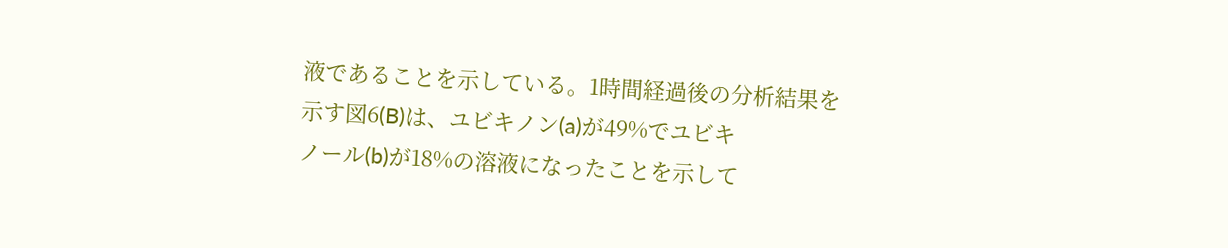液であることを示している。1時間経過後の分析結果を
示す図6(B)は、ユビキノン(a)が49%でユビキ
ノール(b)が18%の溶液になったことを示して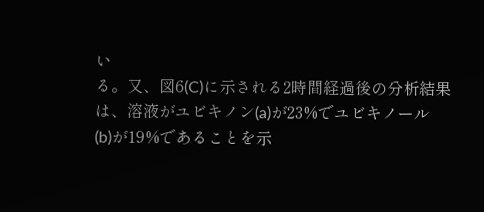い
る。又、図6(C)に示される2時間経過後の分析結果
は、溶液がユビキノン(a)が23%でユビキノール
(b)が19%であることを示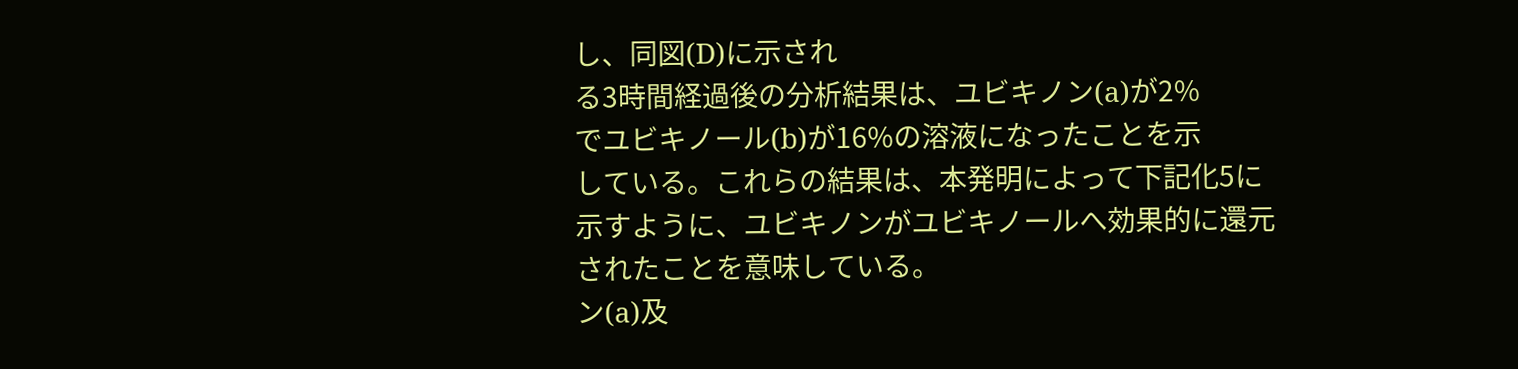し、同図(D)に示され
る3時間経過後の分析結果は、ユビキノン(a)が2%
でユビキノール(b)が16%の溶液になったことを示
している。これらの結果は、本発明によって下記化5に
示すように、ユビキノンがユビキノールへ効果的に還元
されたことを意味している。
ン(a)及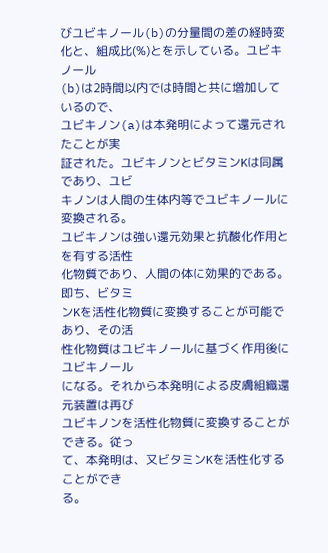びユビキノール(b)の分量間の差の経時変
化と、組成比(%)とを示している。ユビキノール
(b)は2時間以内では時間と共に増加しているので、
ユビキノン(a)は本発明によって還元されたことが実
証された。ユビキノンとビタミンKは同属であり、ユビ
キノンは人間の生体内等でユビキノールに変換される。
ユビキノンは強い還元効果と抗酸化作用とを有する活性
化物質であり、人間の体に効果的である。即ち、ビタミ
ンKを活性化物質に変換することが可能であり、その活
性化物質はユビキノールに基づく作用後にユビキノール
になる。それから本発明による皮膚組織還元装置は再び
ユビキノンを活性化物質に変換することができる。従っ
て、本発明は、又ビタミンKを活性化することができ
る。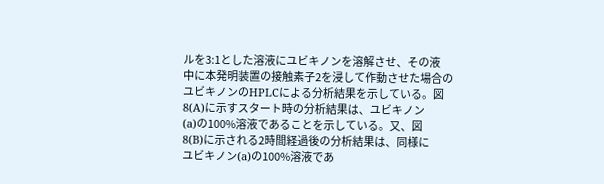ルを3:1とした溶液にユビキノンを溶解させ、その液
中に本発明装置の接触素子2を浸して作動させた場合の
ユビキノンのHPLCによる分析結果を示している。図
8(A)に示すスタート時の分析結果は、ユビキノン
(a)の100%溶液であることを示している。又、図
8(B)に示される2時間経過後の分析結果は、同様に
ユビキノン(a)の100%溶液であ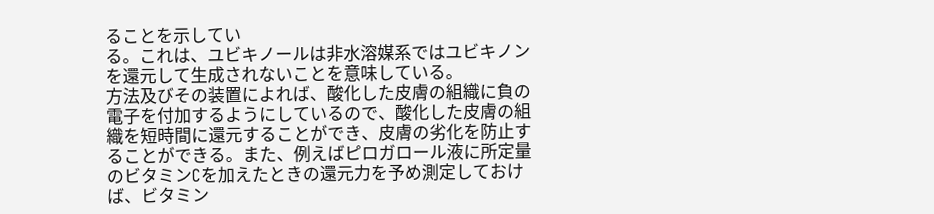ることを示してい
る。これは、ユビキノールは非水溶媒系ではユビキノン
を還元して生成されないことを意味している。
方法及びその装置によれば、酸化した皮膚の組織に負の
電子を付加するようにしているので、酸化した皮膚の組
織を短時間に還元することができ、皮膚の劣化を防止す
ることができる。また、例えばピロガロール液に所定量
のビタミンCを加えたときの還元力を予め測定しておけ
ば、ビタミン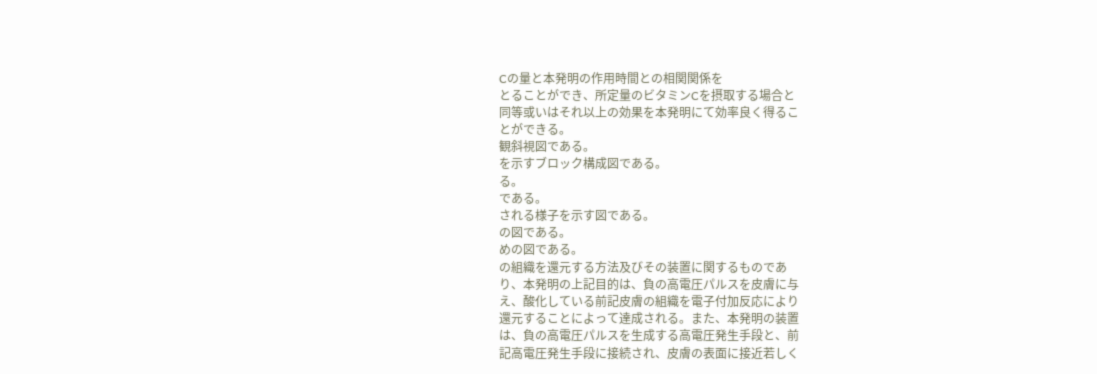Cの量と本発明の作用時間との相関関係を
とることができ、所定量のビタミンCを摂取する場合と
同等或いはそれ以上の効果を本発明にて効率良く得るこ
とができる。
観斜視図である。
を示すブロック構成図である。
る。
である。
される様子を示す図である。
の図である。
めの図である。
の組織を還元する方法及びその装置に関するものであ
り、本発明の上記目的は、負の高電圧パルスを皮膚に与
え、酸化している前記皮膚の組織を電子付加反応により
還元することによって達成される。また、本発明の装置
は、負の高電圧パルスを生成する高電圧発生手段と、前
記高電圧発生手段に接続され、皮膚の表面に接近若しく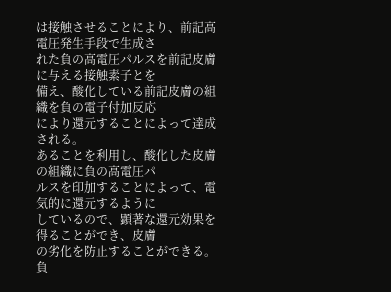は接触させることにより、前記高電圧発生手段で生成さ
れた負の高電圧パルスを前記皮膚に与える接触素子とを
備え、酸化している前記皮膚の組織を負の電子付加反応
により還元することによって達成される。
あることを利用し、酸化した皮膚の組織に負の高電圧パ
ルスを印加することによって、電気的に還元するように
しているので、顕著な還元効果を得ることができ、皮膚
の劣化を防止することができる。負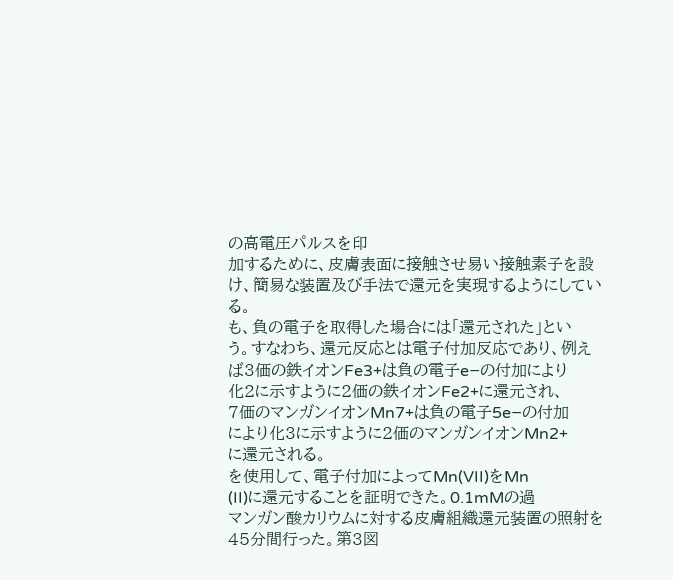の高電圧パルスを印
加するために、皮膚表面に接触させ易い接触素子を設
け、簡易な装置及び手法で還元を実現するようにしてい
る。
も、負の電子を取得した場合には「還元された」とい
う。すなわち、還元反応とは電子付加反応であり、例え
ば3価の鉄イオンFe3+は負の電子e−の付加により
化2に示すように2価の鉄イオンFe2+に還元され、
7価のマンガンイオンMn7+は負の電子5e−の付加
により化3に示すように2価のマンガンイオンMn2+
に還元される。
を使用して、電子付加によってMn(VII)をMn
(II)に還元することを証明できた。0.1mMの過
マンガン酸カリウムに対する皮膚組織還元装置の照射を
45分間行った。第3図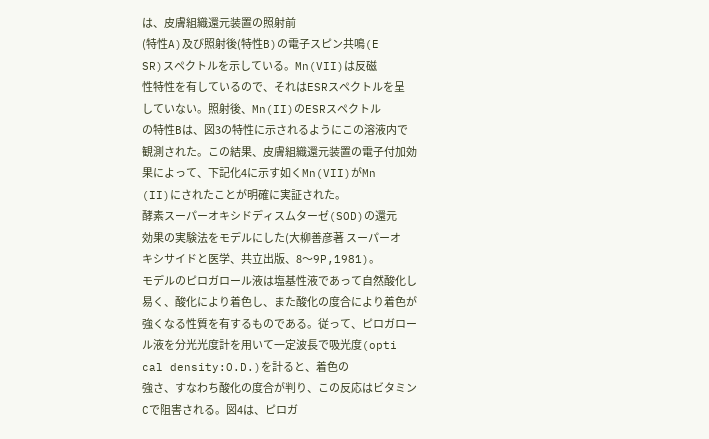は、皮膚組織還元装置の照射前
(特性A)及び照射後(特性B)の電子スピン共鳴(E
SR)スペクトルを示している。Mn(VII)は反磁
性特性を有しているので、それはESRスペクトルを呈
していない。照射後、Mn(II)のESRスペクトル
の特性Bは、図3の特性に示されるようにこの溶液内で
観測された。この結果、皮膚組織還元装置の電子付加効
果によって、下記化4に示す如くMn(VII)がMn
(II)にされたことが明確に実証された。
酵素スーパーオキシドディスムターゼ(SOD)の還元
効果の実験法をモデルにした(大柳善彦著 スーパーオ
キシサイドと医学、共立出版、8〜9P,1981)。
モデルのピロガロール液は塩基性液であって自然酸化し
易く、酸化により着色し、また酸化の度合により着色が
強くなる性質を有するものである。従って、ピロガロー
ル液を分光光度計を用いて一定波長で吸光度(opti
cal density:O.D.)を計ると、着色の
強さ、すなわち酸化の度合が判り、この反応はビタミン
Cで阻害される。図4は、ピロガ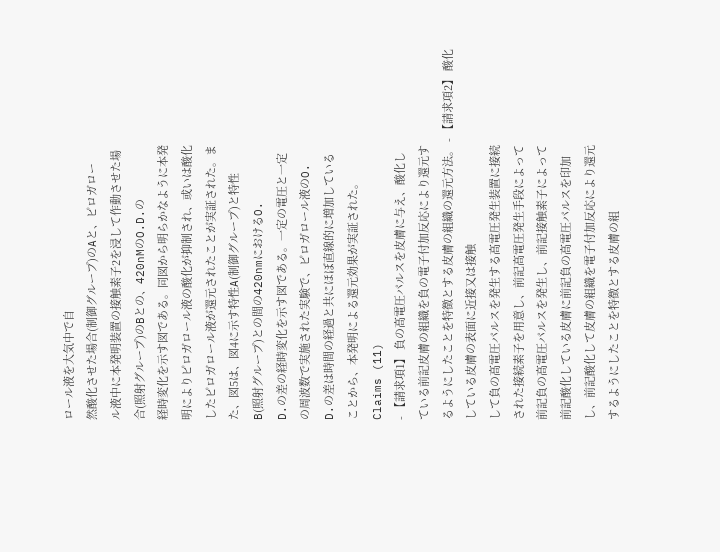ロール液を大気中で自
然酸化させた場合(制御グループ)のAと、ピロガロー
ル液中に本発明装置の接触素子2を浸して作動させた場
合(照射グループ)のBとの、420nMのO.D.の
経時変化を示す図である。同図から明らかなように本発
明によりピロガロール液の酸化が抑制され、或いは酸化
したピロガロール液が還元されたことが実証された。ま
た、図5は、図4に示す特性A(制御グループ)と特性
B(照射グループ)との間の420nmにおけるO.
D.の差の経時変化を示す図である。一定の電圧と一定
の周波数で実施された実験で、ピロガロール液のO.
D.の差は時間の経過と共にほぼ直線的に増加している
ことから、本発明による還元効果が実証された。
Claims (11)
- 【請求項1】 負の高電圧パルスを皮膚に与え、酸化し
ている前記皮膚の組織を負の電子付加反応により還元す
るようにしたことを特徴とする皮膚の組織の還元方法。 - 【請求項2】 酸化している皮膚の表面に近接又は接触
して負の高電圧パルスを発生する高電圧発生装置に接続
された接続素子を用意し、前記高電圧発生手段によって
前記負の高電圧パルスを発生し、前記接触素子によって
前記酸化している皮膚に前記負の高電圧パルスを印加
し、前記酸化して皮膚の組織を電子付加反応により還元
するようにしたことを特徴とする皮膚の組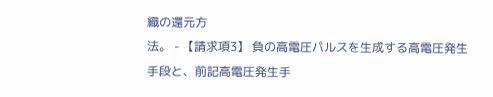織の還元方
法。 - 【請求項3】 負の高電圧パルスを生成する高電圧発生
手段と、前記高電圧発生手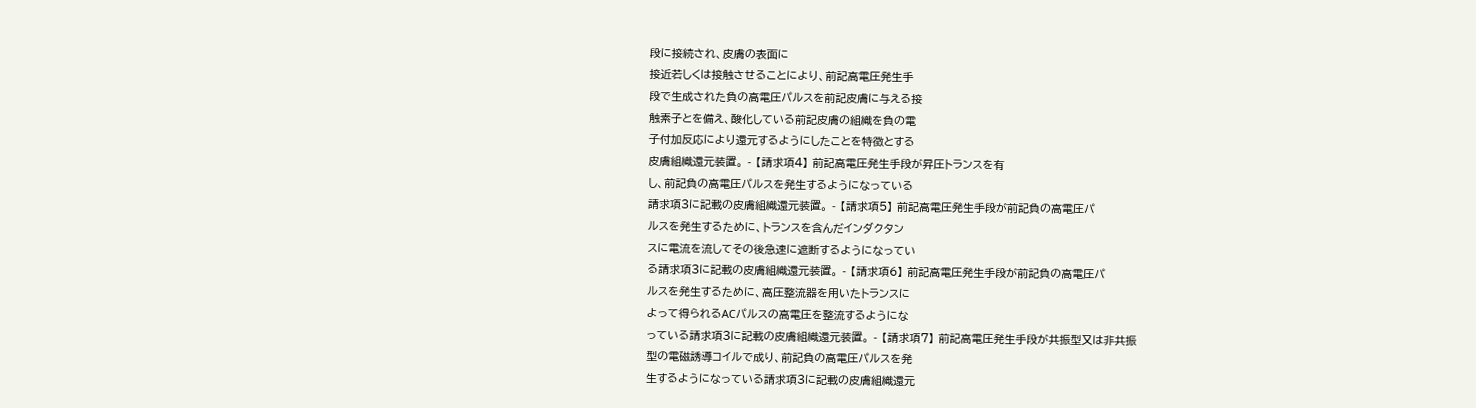段に接続され、皮膚の表面に
接近若しくは接触させることにより、前記高電圧発生手
段で生成された負の高電圧パルスを前記皮膚に与える接
触素子とを備え、酸化している前記皮膚の組織を負の電
子付加反応により還元するようにしたことを特徴とする
皮膚組織還元装置。 - 【請求項4】 前記高電圧発生手段が昇圧トランスを有
し、前記負の高電圧パルスを発生するようになっている
請求項3に記載の皮膚組織還元装置。 - 【請求項5】 前記高電圧発生手段が前記負の高電圧パ
ルスを発生するために、トランスを含んだインダクタン
スに電流を流してその後急速に遮断するようになってい
る請求項3に記載の皮膚組織還元装置。 - 【請求項6】 前記高電圧発生手段が前記負の高電圧パ
ルスを発生するために、高圧整流器を用いたトランスに
よって得られるACパルスの高電圧を整流するようにな
っている請求項3に記載の皮膚組織還元装置。 - 【請求項7】 前記高電圧発生手段が共振型又は非共振
型の電磁誘導コイルで成り、前記負の高電圧パルスを発
生するようになっている請求項3に記載の皮膚組織還元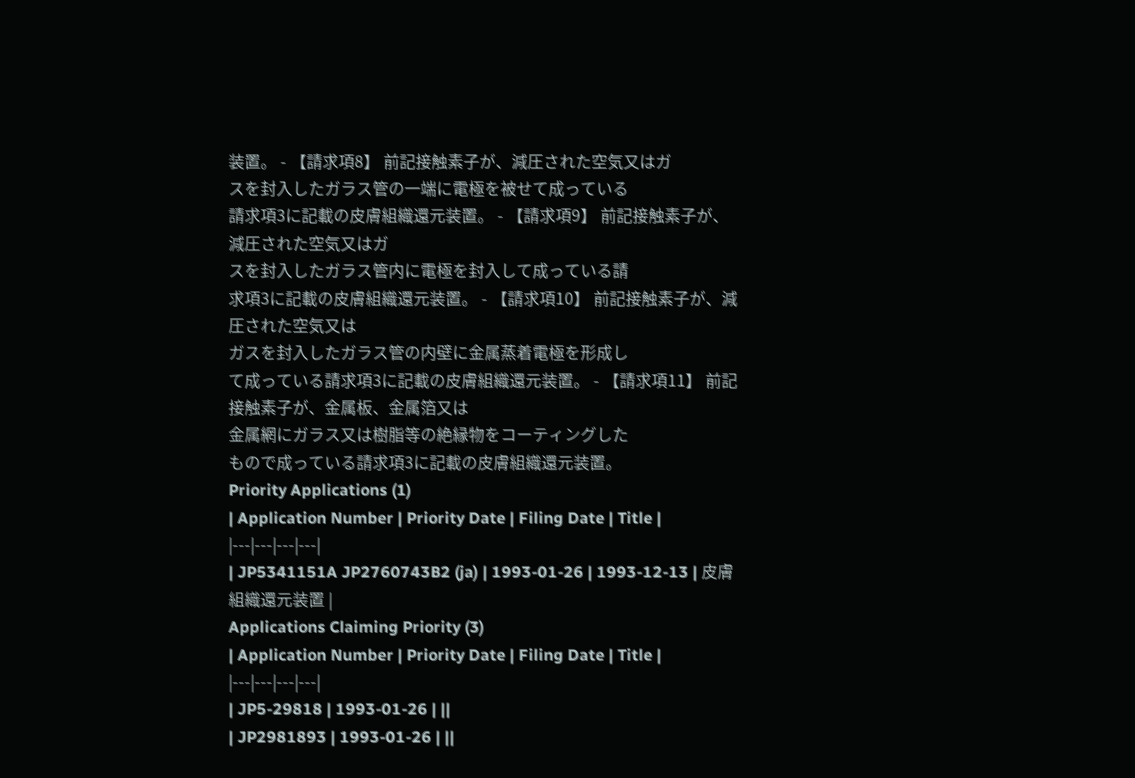装置。 - 【請求項8】 前記接触素子が、減圧された空気又はガ
スを封入したガラス管の一端に電極を被せて成っている
請求項3に記載の皮膚組織還元装置。 - 【請求項9】 前記接触素子が、減圧された空気又はガ
スを封入したガラス管内に電極を封入して成っている請
求項3に記載の皮膚組織還元装置。 - 【請求項10】 前記接触素子が、減圧された空気又は
ガスを封入したガラス管の内壁に金属蒸着電極を形成し
て成っている請求項3に記載の皮膚組織還元装置。 - 【請求項11】 前記接触素子が、金属板、金属箔又は
金属網にガラス又は樹脂等の絶縁物をコーティングした
もので成っている請求項3に記載の皮膚組織還元装置。
Priority Applications (1)
| Application Number | Priority Date | Filing Date | Title |
|---|---|---|---|
| JP5341151A JP2760743B2 (ja) | 1993-01-26 | 1993-12-13 | 皮膚組織還元装置 |
Applications Claiming Priority (3)
| Application Number | Priority Date | Filing Date | Title |
|---|---|---|---|
| JP5-29818 | 1993-01-26 | ||
| JP2981893 | 1993-01-26 | ||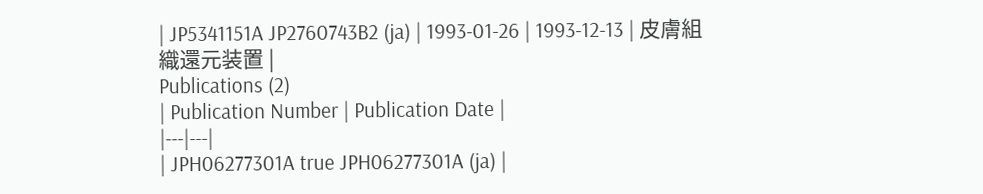| JP5341151A JP2760743B2 (ja) | 1993-01-26 | 1993-12-13 | 皮膚組織還元装置 |
Publications (2)
| Publication Number | Publication Date |
|---|---|
| JPH06277301A true JPH06277301A (ja) |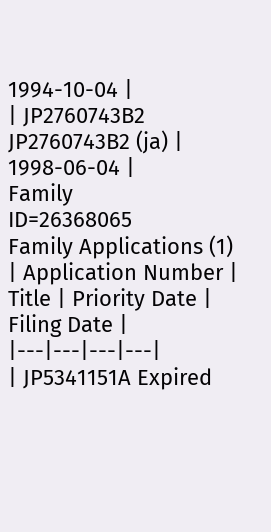1994-10-04 |
| JP2760743B2 JP2760743B2 (ja) | 1998-06-04 |
Family
ID=26368065
Family Applications (1)
| Application Number | Title | Priority Date | Filing Date |
|---|---|---|---|
| JP5341151A Expired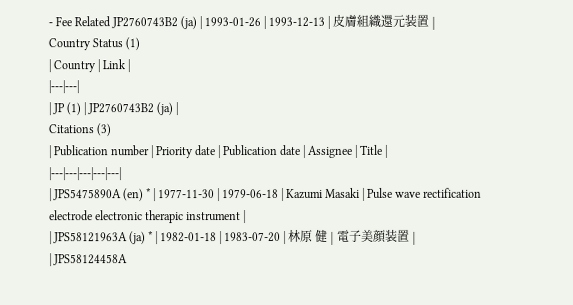- Fee Related JP2760743B2 (ja) | 1993-01-26 | 1993-12-13 | 皮膚組織還元装置 |
Country Status (1)
| Country | Link |
|---|---|
| JP (1) | JP2760743B2 (ja) |
Citations (3)
| Publication number | Priority date | Publication date | Assignee | Title |
|---|---|---|---|---|
| JPS5475890A (en) * | 1977-11-30 | 1979-06-18 | Kazumi Masaki | Pulse wave rectification electrode electronic therapic instrument |
| JPS58121963A (ja) * | 1982-01-18 | 1983-07-20 | 林原 健 | 電子美顔装置 |
| JPS58124458A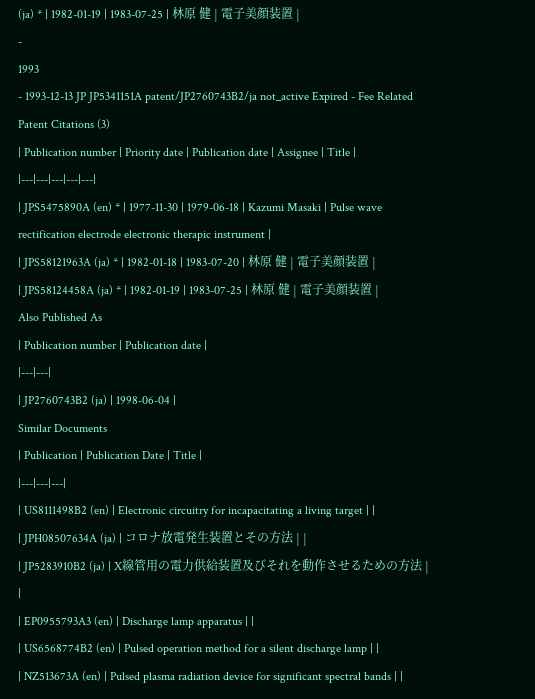(ja) * | 1982-01-19 | 1983-07-25 | 林原 健 | 電子美顔装置 |
-
1993
- 1993-12-13 JP JP5341151A patent/JP2760743B2/ja not_active Expired - Fee Related
Patent Citations (3)
| Publication number | Priority date | Publication date | Assignee | Title |
|---|---|---|---|---|
| JPS5475890A (en) * | 1977-11-30 | 1979-06-18 | Kazumi Masaki | Pulse wave rectification electrode electronic therapic instrument |
| JPS58121963A (ja) * | 1982-01-18 | 1983-07-20 | 林原 健 | 電子美顔装置 |
| JPS58124458A (ja) * | 1982-01-19 | 1983-07-25 | 林原 健 | 電子美顔装置 |
Also Published As
| Publication number | Publication date |
|---|---|
| JP2760743B2 (ja) | 1998-06-04 |
Similar Documents
| Publication | Publication Date | Title |
|---|---|---|
| US8111498B2 (en) | Electronic circuitry for incapacitating a living target | |
| JPH08507634A (ja) | コロナ放電発生装置とその方法 | |
| JP5283910B2 (ja) | X線管用の電力供給装置及びそれを動作させるための方法 | |
| EP0955793A3 (en) | Discharge lamp apparatus | |
| US6568774B2 (en) | Pulsed operation method for a silent discharge lamp | |
| NZ513673A (en) | Pulsed plasma radiation device for significant spectral bands | |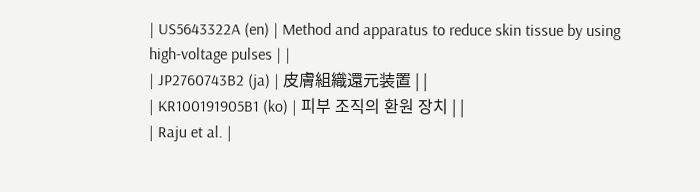| US5643322A (en) | Method and apparatus to reduce skin tissue by using high-voltage pulses | |
| JP2760743B2 (ja) | 皮膚組織還元装置 | |
| KR100191905B1 (ko) | 피부 조직의 환원 장치 | |
| Raju et al. |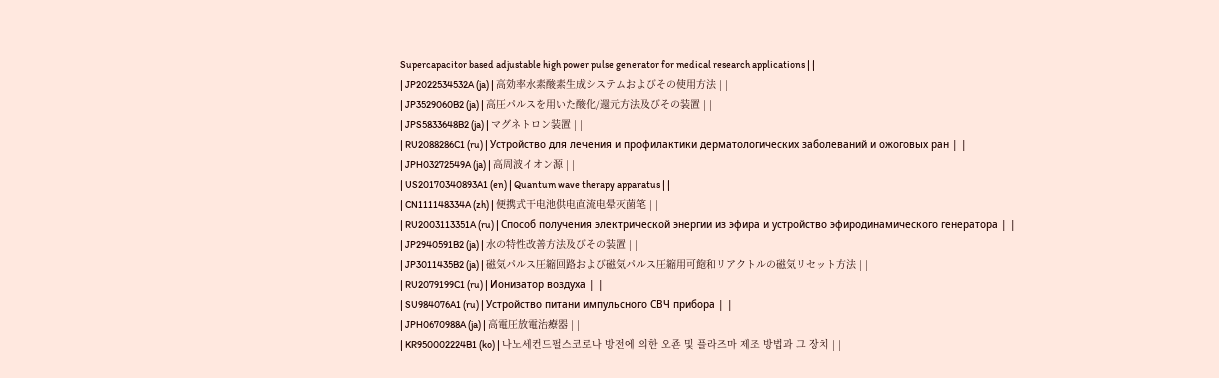Supercapacitor based adjustable high power pulse generator for medical research applications | |
| JP2022534532A (ja) | 高効率水素酸素生成システムおよびその使用方法 | |
| JP3529060B2 (ja) | 高圧パルスを用いた酸化/還元方法及びその装置 | |
| JPS5833648B2 (ja) | マグネトロン装置 | |
| RU2088286C1 (ru) | Устройство для лечения и профилактики дерматологических заболеваний и ожоговых ран | |
| JPH03272549A (ja) | 高周波イオン源 | |
| US20170340893A1 (en) | Quantum wave therapy apparatus | |
| CN111148334A (zh) | 便携式干电池供电直流电晕灭菌笔 | |
| RU2003113351A (ru) | Способ получения электрической энергии из эфира и устройство эфиродинамического генератора | |
| JP2940591B2 (ja) | 水の特性改善方法及びその装置 | |
| JP3011435B2 (ja) | 磁気パルス圧縮回路および磁気パルス圧縮用可飽和リアクトルの磁気リセット方法 | |
| RU2079199C1 (ru) | Ионизатор воздуха | |
| SU984076A1 (ru) | Устройство питани импульсного СВЧ прибора | |
| JPH0670988A (ja) | 高電圧放電治療器 | |
| KR950002224B1 (ko) | 나노세컨드펄스코로나 방전에 의한 오죤 및 플라즈마 제조 방법과 그 장치 | |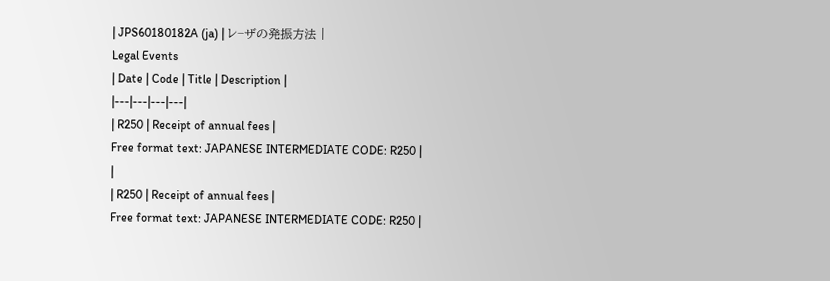| JPS60180182A (ja) | レ−ザの発振方法 |
Legal Events
| Date | Code | Title | Description |
|---|---|---|---|
| R250 | Receipt of annual fees |
Free format text: JAPANESE INTERMEDIATE CODE: R250 |
|
| R250 | Receipt of annual fees |
Free format text: JAPANESE INTERMEDIATE CODE: R250 |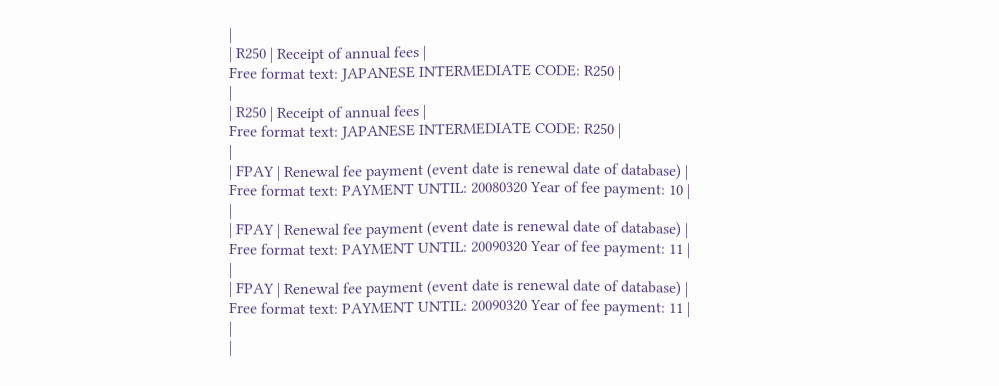|
| R250 | Receipt of annual fees |
Free format text: JAPANESE INTERMEDIATE CODE: R250 |
|
| R250 | Receipt of annual fees |
Free format text: JAPANESE INTERMEDIATE CODE: R250 |
|
| FPAY | Renewal fee payment (event date is renewal date of database) |
Free format text: PAYMENT UNTIL: 20080320 Year of fee payment: 10 |
|
| FPAY | Renewal fee payment (event date is renewal date of database) |
Free format text: PAYMENT UNTIL: 20090320 Year of fee payment: 11 |
|
| FPAY | Renewal fee payment (event date is renewal date of database) |
Free format text: PAYMENT UNTIL: 20090320 Year of fee payment: 11 |
|
|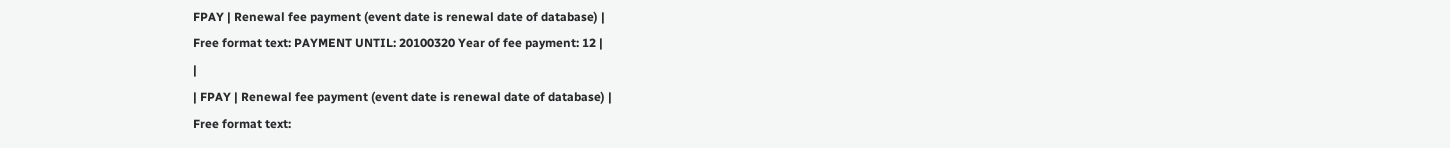FPAY | Renewal fee payment (event date is renewal date of database) |
Free format text: PAYMENT UNTIL: 20100320 Year of fee payment: 12 |
|
| FPAY | Renewal fee payment (event date is renewal date of database) |
Free format text: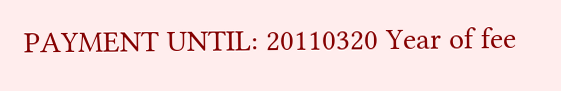PAYMENT UNTIL: 20110320 Year of fee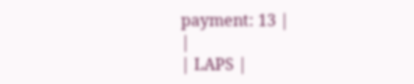payment: 13 |
|
| LAPS |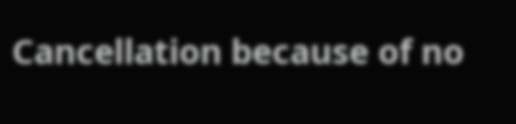Cancellation because of no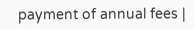payment of annual fees |